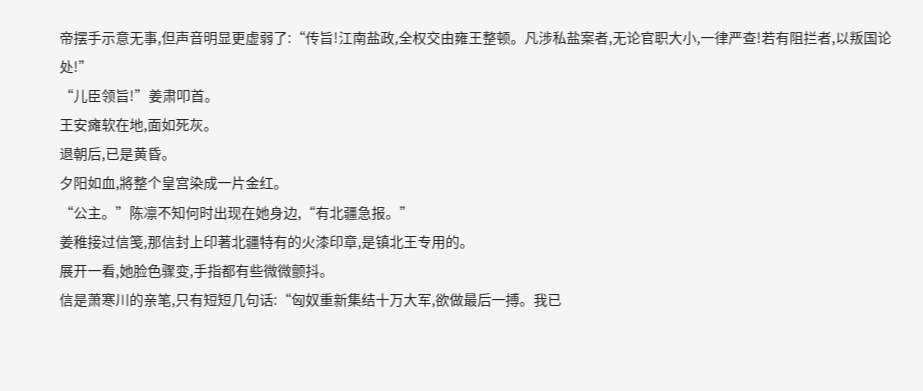帝摆手示意无事,但声音明显更虚弱了:“传旨!江南盐政,全权交由雍王整顿。凡涉私盐案者,无论官职大小,一律严查!若有阻拦者,以叛国论处!”
“儿臣领旨!”姜肃叩首。
王安瘫软在地,面如死灰。
退朝后,已是黄昏。
夕阳如血,將整个皇宫染成一片金红。
“公主。”陈凛不知何时出现在她身边,“有北疆急报。”
姜稚接过信笺,那信封上印著北疆特有的火漆印章,是镇北王专用的。
展开一看,她脸色骤变,手指都有些微微颤抖。
信是萧寒川的亲笔,只有短短几句话:“匈奴重新集结十万大军,欲做最后一搏。我已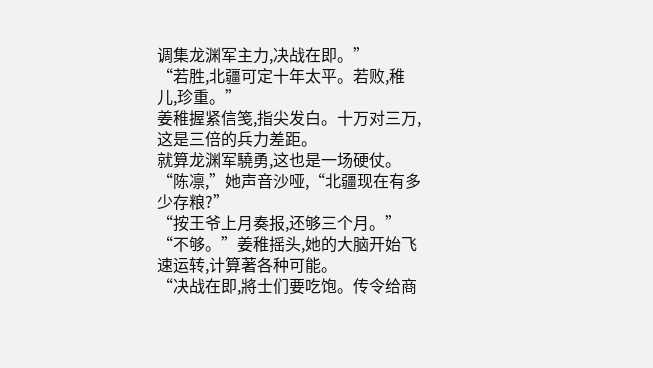调集龙渊军主力,决战在即。”
“若胜,北疆可定十年太平。若败,稚儿,珍重。”
姜稚握紧信笺,指尖发白。十万对三万,这是三倍的兵力差距。
就算龙渊军驍勇,这也是一场硬仗。
“陈凛,”她声音沙哑,“北疆现在有多少存粮?”
“按王爷上月奏报,还够三个月。”
“不够。”姜稚摇头,她的大脑开始飞速运转,计算著各种可能。
“决战在即,將士们要吃饱。传令给商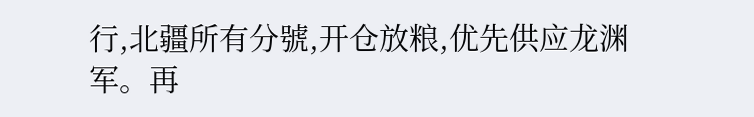行,北疆所有分號,开仓放粮,优先供应龙渊军。再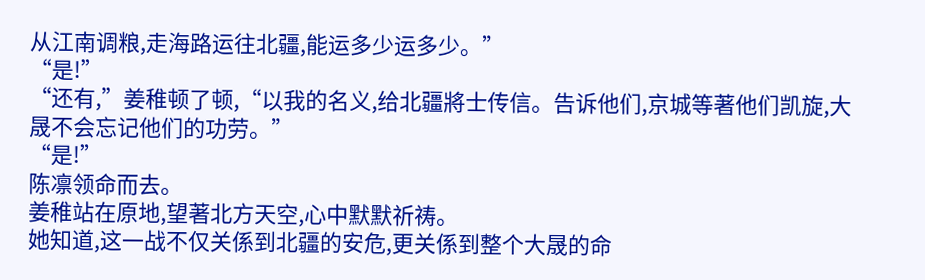从江南调粮,走海路运往北疆,能运多少运多少。”
“是!”
“还有,”姜稚顿了顿,“以我的名义,给北疆將士传信。告诉他们,京城等著他们凯旋,大晟不会忘记他们的功劳。”
“是!”
陈凛领命而去。
姜稚站在原地,望著北方天空,心中默默祈祷。
她知道,这一战不仅关係到北疆的安危,更关係到整个大晟的命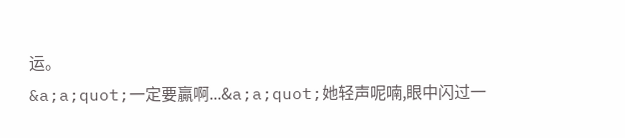运。
&a;a;quot;一定要贏啊...&a;a;quot;她轻声呢喃,眼中闪过一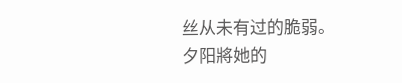丝从未有过的脆弱。
夕阳將她的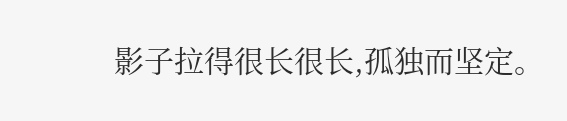影子拉得很长很长,孤独而坚定。